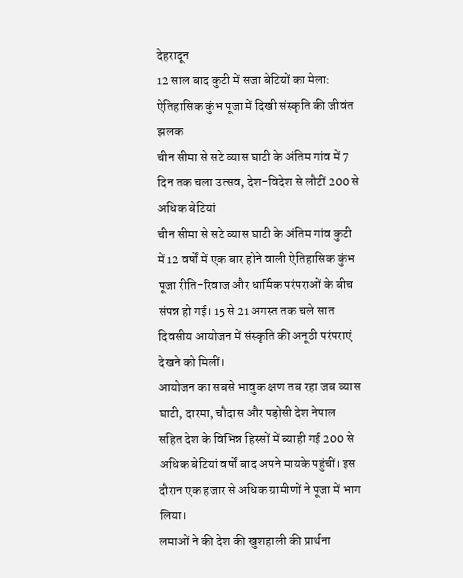देहरादून
12 साल बाद कुटी में सजा बेटियों का मेला: ऐतिहासिक कुंभ पूजा में दिखी संस्कृति की जीवंत झलक
चीन सीमा से सटे व्यास घाटी के अंतिम गांव में 7 दिन तक चला उत्सव, देश-विदेश से लौटीं 200 से अधिक बेटियां
चीन सीमा से सटे व्यास घाटी के अंतिम गांव कुटी में 12 वर्षों में एक बार होने वाली ऐतिहासिक कुंभ पूजा रीति-रिवाज और धार्मिक परंपराओं के बीच संपन्न हो गई। 15 से 21 अगस्त तक चले सात दिवसीय आयोजन में संस्कृति की अनूठी परंपराएं देखने को मिलीं।
आयोजन का सबसे भावुक क्षण तब रहा जब व्यास घाटी, दारमा, चौदास और पड़ोसी देश नेपाल सहित देश के विभिन्न हिस्सों में ब्याही गई 200 से अधिक बेटियां वर्षों बाद अपने मायके पहुंचीं। इस दौरान एक हजार से अधिक ग्रामीणों ने पूजा में भाग लिया।
लमाओं ने की देश की खुशहाली की प्रार्थना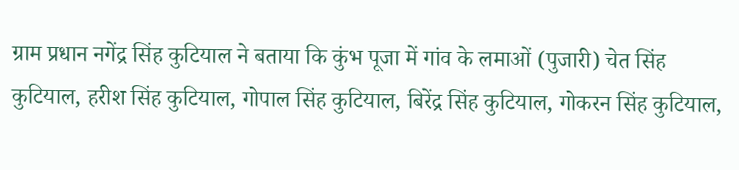ग्राम प्रधान नगेंद्र सिंह कुटियाल ने बताया कि कुंभ पूजा में गांव के लमाओं (पुजारी) चेत सिंह कुटियाल, हरीश सिंह कुटियाल, गोपाल सिंह कुटियाल, बिरेंद्र सिंह कुटियाल, गोकरन सिंह कुटियाल,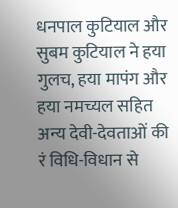धनपाल कुटियाल और सुबम कुटियाल ने हया गुलच, हया मापंग और हया नमच्यल सहित अन्य देवी-देवताओं की रं विधि-विधान से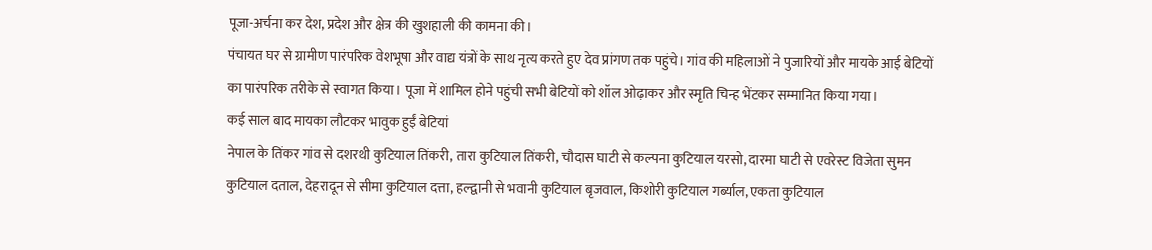पूजा-अर्चना कर देश, प्रदेश और क्षेत्र की खुशहाली की कामना की।
पंचायत घर से ग्रामीण पारंपरिक वेशभूषा और वाद्य यंत्रों के साथ नृत्य करते हुए देव प्रांगण तक पहुंचे। गांव की महिलाओं ने पुजारियों और मायके आई बेटियों का पारंपरिक तरीके से स्वागत किया। पूजा में शामिल होने पहुंची सभी बेटियों को शॉल ओढ़ाकर और स्मृति चिन्ह भेंटकर सम्मानित किया गया।
कई साल बाद मायका लौटकर भावुक हुईं बेटियां
नेपाल के तिंकर गांव से दशरथी कुटियाल तिंकरी, तारा कुटियाल तिंकरी, चौदास घाटी से कल्पना कुटियाल यरसो, दारमा घाटी से एवरेस्ट विजेता सुमन कुटियाल दताल, देहरादून से सीमा कुटियाल दत्ता, हल्द्वानी से भवानी कुटियाल बृजवाल, किशोरी कुटियाल गर्ब्याल, एकता कुटियाल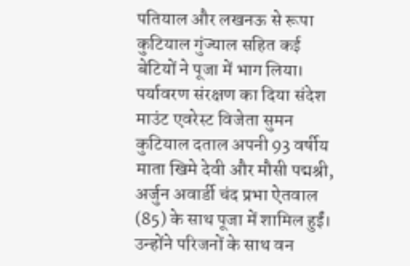पतियाल और लखनऊ से रूपा कुटियाल गुंज्याल सहित कई बेटियों ने पूजा में भाग लिया।
पर्यावरण संरक्षण का दिया संदेश
माउंट एवरेस्ट विजेता सुमन कुटियाल दताल अपनी 93 वर्षीय माता खिमे देवी और मौसी पद्मश्री, अर्जुन अवार्डी चंद प्रभा ऐतवाल (85) के साथ पूजा में शामिल हुईं। उन्होंने परिजनों के साथ वन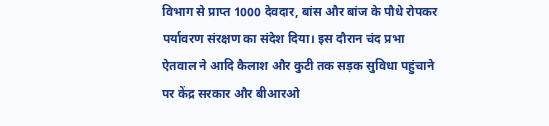विभाग से प्राप्त 1000 देवदार, बांस और बांज के पौधे रोपकर पर्यावरण संरक्षण का संदेश दिया। इस दौरान चंद प्रभा ऐतवाल ने आदि कैलाश और कुटी तक सड़क सुविधा पहुंचाने पर केंद्र सरकार और बीआरओ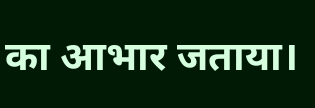का आभार जताया।